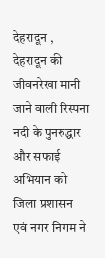देहरादून ,
देहरादून की जीवनरेखा मानी जाने वाली रिस्पना नदी के पुनरुद्धार और सफाई अभियान को जिला प्रशासन एवं नगर निगम ने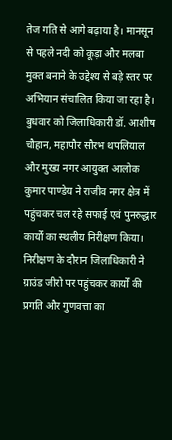तेज गति से आगे बढ़ाया है। मानसून से पहले नदी को कूड़ा और मलबा मुक्त बनाने के उद्देश्य से बड़े स्तर पर अभियान संचालित किया जा रहा है। बुधवार को जिलाधिकारी डॉ. आशीष चौहान, महापौर सौरभ थपलियाल और मुख्य नगर आयुक्त आलोक कुमार पाण्डेय ने राजीव नगर क्षेत्र में पहुंचकर चल रहे सफाई एवं पुनरुद्धार कार्यों का स्थलीय निरीक्षण किया।
निरीक्षण के दौरान जिलाधिकारी ने ग्राउंड जीरो पर पहुंचकर कार्यों की प्रगति और गुणवत्ता का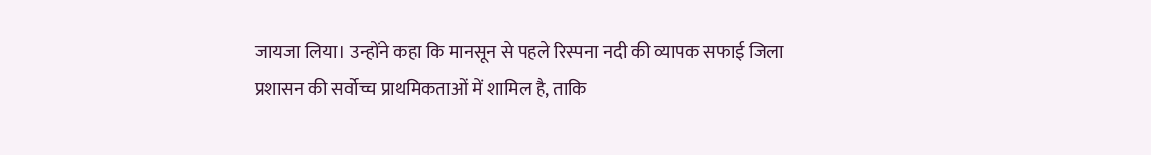जायजा लिया। उन्होंने कहा कि मानसून से पहले रिस्पना नदी की व्यापक सफाई जिला प्रशासन की सर्वोच्च प्राथमिकताओं में शामिल है, ताकि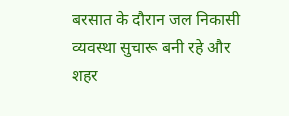बरसात के दौरान जल निकासी व्यवस्था सुचारू बनी रहे और शहर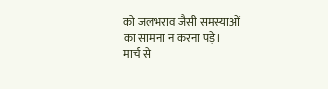को जलभराव जैसी समस्याओं का सामना न करना पड़े।
मार्च से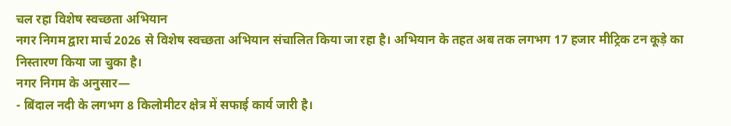चल रहा विशेष स्वच्छता अभियान
नगर निगम द्वारा मार्च 2026 से विशेष स्वच्छता अभियान संचालित किया जा रहा है। अभियान के तहत अब तक लगभग 17 हजार मीट्रिक टन कूड़े का निस्तारण किया जा चुका है।
नगर निगम के अनुसार—
- बिंदाल नदी के लगभग 8 किलोमीटर क्षेत्र में सफाई कार्य जारी है।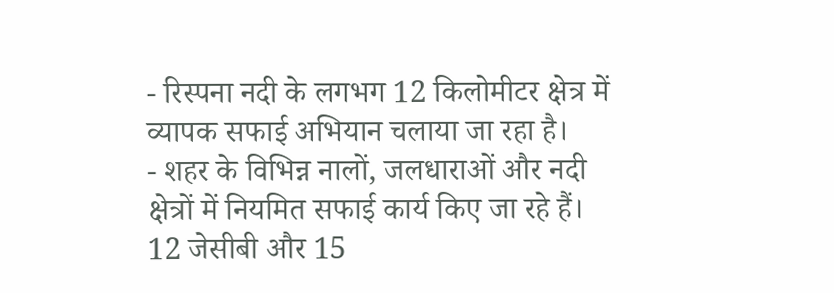- रिस्पना नदी के लगभग 12 किलोमीटर क्षेत्र में व्यापक सफाई अभियान चलाया जा रहा है।
- शहर के विभिन्न नालों, जलधाराओं और नदी क्षेत्रों में नियमित सफाई कार्य किए जा रहे हैं।
12 जेसीबी और 15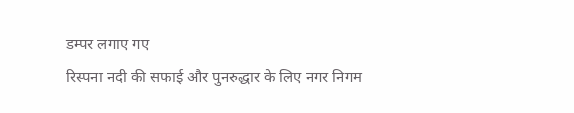डम्पर लगाए गए
रिस्पना नदी की सफाई और पुनरुद्धार के लिए नगर निगम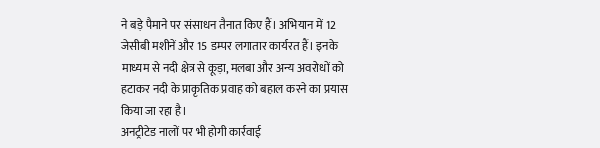ने बड़े पैमाने पर संसाधन तैनात किए हैं। अभियान में 12 जेसीबी मशीनें और 15 डम्पर लगातार कार्यरत हैं। इनके माध्यम से नदी क्षेत्र से कूड़ा, मलबा और अन्य अवरोधों को हटाकर नदी के प्राकृतिक प्रवाह को बहाल करने का प्रयास किया जा रहा है।
अनट्रीटेड नालों पर भी होगी कार्रवाई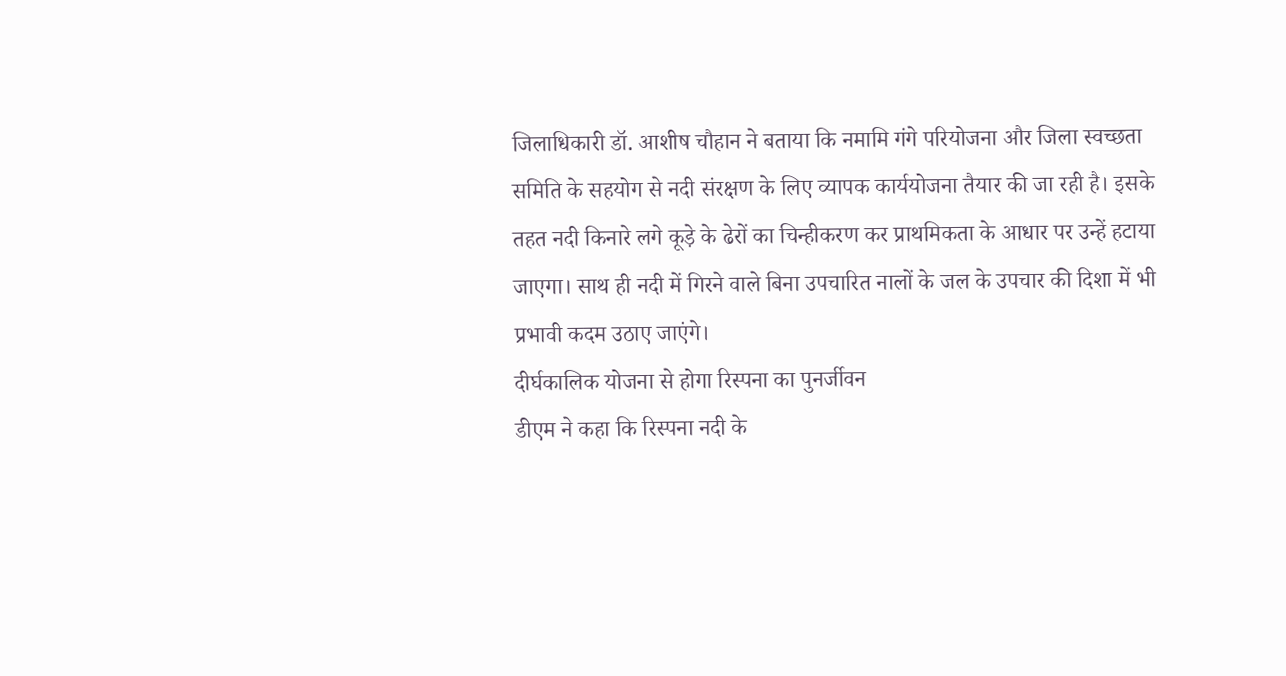जिलाधिकारी डॉ. आशीष चौहान ने बताया कि नमामि गंगे परियोजना और जिला स्वच्छता समिति के सहयोग से नदी संरक्षण के लिए व्यापक कार्ययोजना तैयार की जा रही है। इसके तहत नदी किनारे लगे कूड़े के ढेरों का चिन्हीकरण कर प्राथमिकता के आधार पर उन्हें हटाया जाएगा। साथ ही नदी में गिरने वाले बिना उपचारित नालों के जल के उपचार की दिशा में भी प्रभावी कदम उठाए जाएंगे।
दीर्घकालिक योजना से होगा रिस्पना का पुनर्जीवन
डीएम ने कहा कि रिस्पना नदी के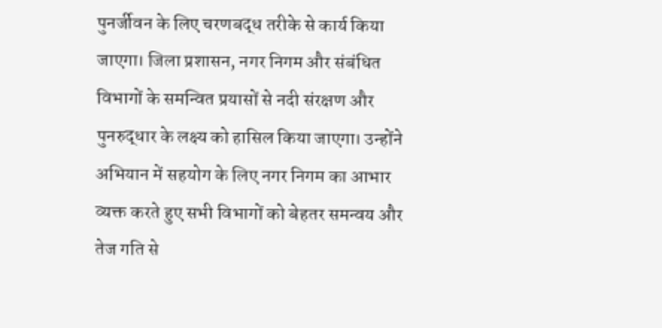पुनर्जीवन के लिए चरणबद्ध तरीके से कार्य किया जाएगा। जिला प्रशासन, नगर निगम और संबंधित विभागों के समन्वित प्रयासों से नदी संरक्षण और पुनरुद्धार के लक्ष्य को हासिल किया जाएगा। उन्होंने अभियान में सहयोग के लिए नगर निगम का आभार व्यक्त करते हुए सभी विभागों को बेहतर समन्वय और तेज गति से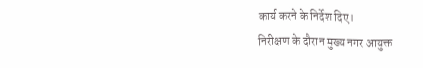कार्य करने के निर्देश दिए।
निरीक्षण के दौरान मुख्य नगर आयुक्त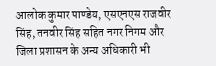आलोक कुमार पाण्डेय, एसएनएस राजवीर सिंह, तनवीर सिंह सहित नगर निगम और जिला प्रशासन के अन्य अधिकारी भी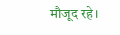मौजूद रहे।